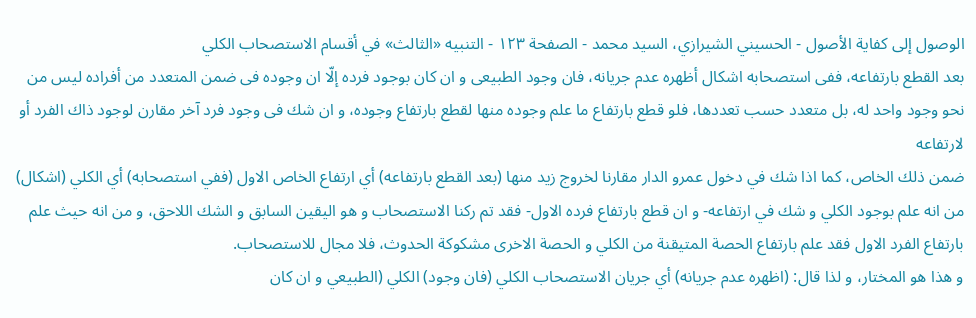الوصول إلى كفاية الأصول - الحسيني الشيرازي، السيد محمد - الصفحة ١٢٣ - التنبيه «الثالث» في أقسام الاستصحاب الكلي
بعد القطع بارتفاعه، ففى استصحابه اشكال أظهره عدم جريانه، فان وجود الطبيعى و ان كان بوجود فرده إلّا ان وجوده فى ضمن المتعدد من أفراده ليس من نحو وجود واحد له، بل متعدد حسب تعددها، فلو قطع بارتفاع ما علم وجوده منها لقطع بارتفاع وجوده، و ان شك فى وجود فرد آخر مقارن لوجود ذاك الفرد أو لارتفاعه
ضمن ذلك الخاص، كما اذا شك في دخول عمرو الدار مقارنا لخروج زيد منها (بعد القطع بارتفاعه) أي ارتفاع الخاص الاول (ففي استصحابه) أي الكلي (اشكال) من انه علم بوجود الكلي و شك في ارتفاعه- و ان قطع بارتفاع فرده الاول- فقد تم ركنا الاستصحاب و هو اليقين السابق و الشك اللاحق، و من انه حيث علم بارتفاع الفرد الاول فقد علم بارتفاع الحصة المتيقنة من الكلي و الحصة الاخرى مشكوكة الحدوث، فلا مجال للاستصحاب.
و هذا هو المختار، و لذا قال: (اظهره عدم جريانه) أي جريان الاستصحاب الكلي (فان وجود) الكلي (الطبيعي و ان كان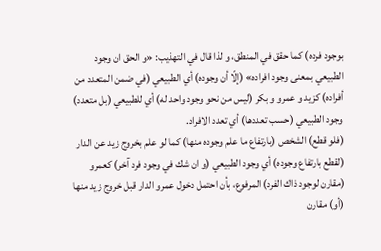بوجود فرده) كما حقق في المنطق، و لذا قال في التهذيب: «و الحق ان وجود الطبيعي بمعنى وجود افراده» (إلّا أن وجوده) أي الطبيعي (في ضمن المتعدد من أفراده) كزيد و عمرو و بكر (ليس من نحو وجود واحد له) أي للطبيعي (بل متعدد) وجود الطبيعي (حسب تعددها) أي تعدد الافراد.
(فلو قطع) الشخص (بارتفاع ما علم وجوده منها) كما لو علم بخروج زيد عن الدار (لقطع بارتفاع وجوده) أي وجود الطبيعي (و ان شك في وجود فرد آخر) كعمرو (مقارن لوجود ذاك الفرد) المرفوع، بأن احتمل دخول عمرو الدار قبل خروج زيد منها (أو) مقارن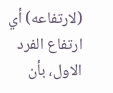(لارتفاعه) أي ارتفاع الفرد الاول، بأن